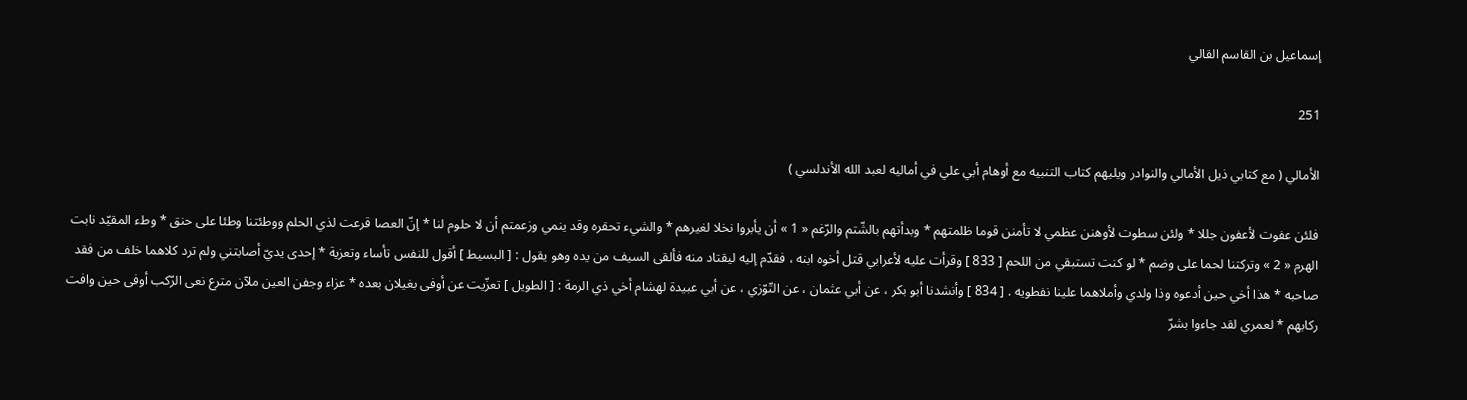إسماعيل بن القاسم القالي

251

الأمالي ( مع كتابي ذيل الأمالي والنوادر ويليهم كتاب التنبيه مع أوهام أبي علي في أماليه لعبد الله الأندلسي )

فلئن عفوت لأعفون جللا * ولئن سطوت لأوهنن عظمي لا تأمنن قوما ظلمتهم * وبدأتهم بالشّتم والرّغم « 1 » أن يأبروا نخلا لغيرهم * والشيء تحقره وقد ينمي وزعمتم أن لا حلوم لنا * إنّ العصا قرعت لذي الحلم ووطئتنا وطئا على حنق * وطء المقيّد نابت الهرم « 2 » وتركتنا لحما على وضم * لو كنت تستبقي من اللحم [ 833 ] وقرأت عليه لأعرابي قتل أخوه ابنه ، فقدّم إليه ليقتاد منه فألقى السيف من يده وهو يقول : [ البسيط ] أقول للنفس تأساء وتعزية * إحدى يديّ أصابتني ولم ترد كلاهما خلف من فقد صاحبه * هذا أخي حين أدعوه وذا ولدي وأملاهما علينا نفطويه . [ 834 ] وأنشدنا أبو بكر ، عن أبي عثمان ، عن التّوّزي ، عن أبي عبيدة لهشام أخي ذي الرمة : [ الطويل ] تعزّيت عن أوفى بغيلان بعده * عزاء وجفن العين ملآن مترع نعى الرّكب أوفى حين وافت ركابهم * لعمري لقد جاءوا بشرّ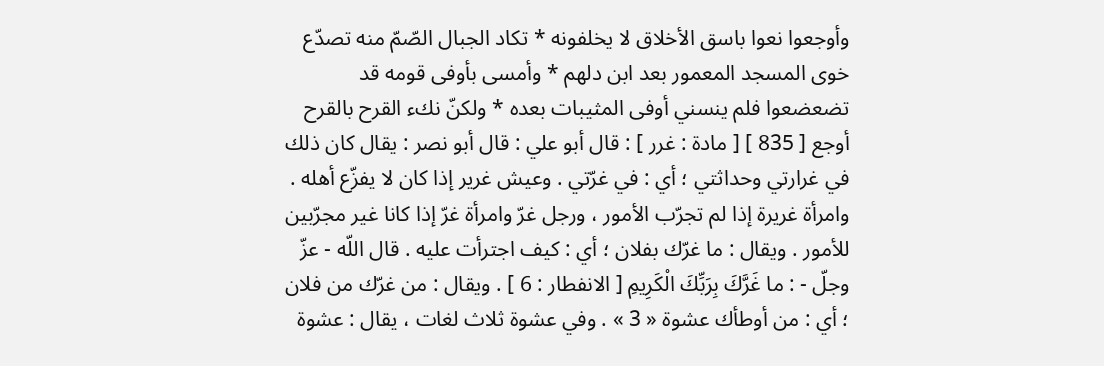وأوجعوا نعوا باسق الأخلاق لا يخلفونه * تكاد الجبال الصّمّ منه تصدّع خوى المسجد المعمور بعد ابن دلهم * وأمسى بأوفى قومه قد تضعضعوا فلم ينسني أوفى المثيبات بعده * ولكنّ نكء القرح بالقرح أوجع [ 835 ] [ مادة : غرر ] : قال أبو علي : قال أبو نصر : يقال كان ذلك في غرارتي وحداثتي ؛ أي : في غرّتي . وعيش غرير إذا كان لا يفزّع أهله . وامرأة غريرة إذا لم تجرّب الأمور ، ورجل غرّ وامرأة غرّ إذا كانا غير مجرّبين للأمور . ويقال : ما غرّك بفلان ؛ أي : كيف اجترأت عليه . قال اللّه - عزّ وجلّ - : ما غَرَّكَ بِرَبِّكَ الْكَرِيمِ [ الانفطار : 6 ] . ويقال : من غرّك من فلان ؛ أي : من أوطأك عشوة « 3 » . وفي عشوة ثلاث لغات ، يقال : عشوة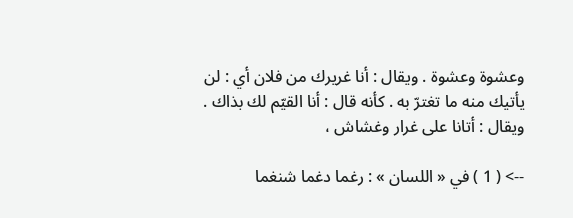وعشوة وعشوة . ويقال : أنا غريرك من فلان أي : لن يأتيك منه ما تغترّ به . كأنه قال : أنا القيّم لك بذاك . ويقال : أتانا على غرار وغشاش ،

--> ( 1 ) في « اللسان » : رغما دغما شنغما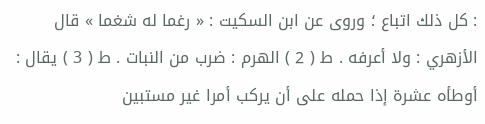: كل ذلك اتباع ؛ وروى عن ابن السكيت : « رغما له شغما » قال الأزهري : ولا أعرفه . ط ( 2 ) الهرم : ضرب من النبات . ط ( 3 ) يقال : أوطأه عشرة إذا حمله على أن يركب أمرا غير مستبين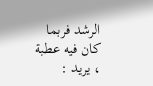الرشد فربما كان فيه عطبة ، يريد :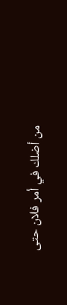من أضلك في أمر فلان حتى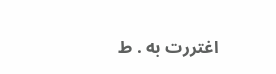اغتررت به . ط